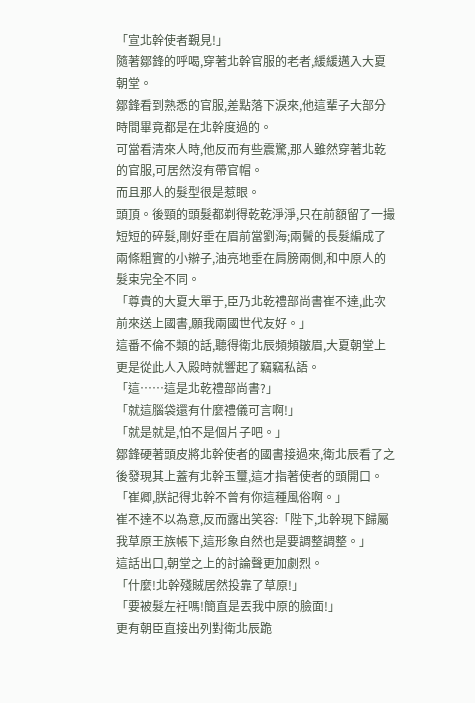「宣北幹使者覲見!」
隨著鄒鋒的呼喝,穿著北幹官服的老者,緩緩邁入大夏朝堂。
鄒鋒看到熟悉的官服,差點落下淚來,他這輩子大部分時間畢竟都是在北幹度過的。
可當看清來人時,他反而有些震驚,那人雖然穿著北乾的官服,可居然沒有帶官帽。
而且那人的髮型很是惹眼。
頭頂。後頸的頭髮都剃得乾乾淨淨,只在前額留了一撮短短的碎髮,剛好垂在眉前當劉海;兩鬢的長髮編成了兩條粗實的小辮子,油亮地垂在肩膀兩側,和中原人的髮束完全不同。
「尊貴的大夏大單于,臣乃北乾禮部尚書崔不達,此次前來送上國書,願我兩國世代友好。」
這番不倫不類的話,聽得衛北辰頻頻皺眉,大夏朝堂上更是從此人入殿時就響起了竊竊私語。
「這……這是北乾禮部尚書?」
「就這腦袋還有什麼禮儀可言啊!」
「就是就是,怕不是個片子吧。」
鄒鋒硬著頭皮將北幹使者的國書接過來,衛北辰看了之後發現其上蓋有北幹玉璽,這才指著使者的頭開口。
「崔卿,朕記得北幹不曾有你這種風俗啊。」
崔不達不以為意,反而露出笑容:「陛下,北幹現下歸屬我草原王族帳下,這形象自然也是要調整調整。」
這話出口,朝堂之上的討論聲更加劇烈。
「什麼!北幹殘賊居然投靠了草原!」
「要被髮左衽嗎!簡直是丟我中原的臉面!」
更有朝臣直接出列對衛北辰跪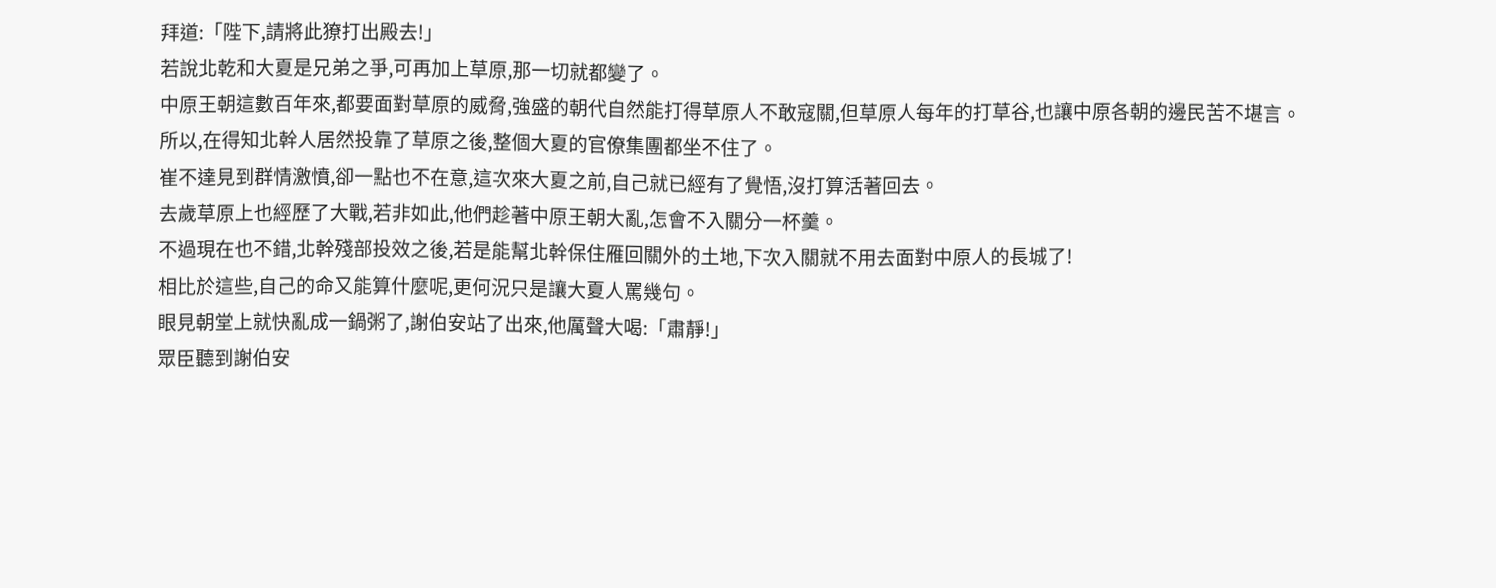拜道:「陛下,請將此獠打出殿去!」
若說北乾和大夏是兄弟之爭,可再加上草原,那一切就都變了。
中原王朝這數百年來,都要面對草原的威脅,強盛的朝代自然能打得草原人不敢寇關,但草原人每年的打草谷,也讓中原各朝的邊民苦不堪言。
所以,在得知北幹人居然投靠了草原之後,整個大夏的官僚集團都坐不住了。
崔不達見到群情激憤,卻一點也不在意,這次來大夏之前,自己就已經有了覺悟,沒打算活著回去。
去歲草原上也經歷了大戰,若非如此,他們趁著中原王朝大亂,怎會不入關分一杯羹。
不過現在也不錯,北幹殘部投效之後,若是能幫北幹保住雁回關外的土地,下次入關就不用去面對中原人的長城了!
相比於這些,自己的命又能算什麼呢,更何況只是讓大夏人罵幾句。
眼見朝堂上就快亂成一鍋粥了,謝伯安站了出來,他厲聲大喝:「肅靜!」
眾臣聽到謝伯安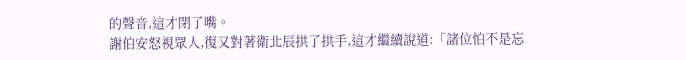的聲音,這才閉了嘴。
謝伯安怒視眾人,復又對著衛北辰拱了拱手,這才繼續說道:「諸位怕不是忘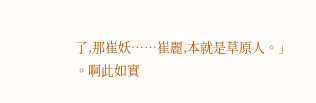了,那崔妖……崔麗,本就是草原人。」
。啊此如實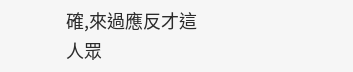確,來過應反才這人眾